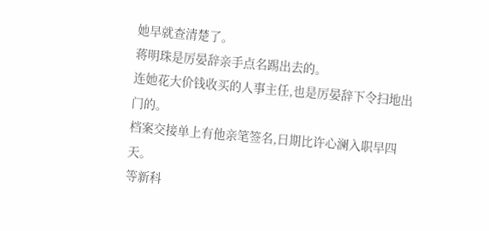她早就查清楚了。
蒋明珠是厉晏辞亲手点名踢出去的。
连她花大价钱收买的人事主任,也是厉晏辞下令扫地出门的。
档案交接单上有他亲笔签名,日期比许心澜入职早四天。
等新科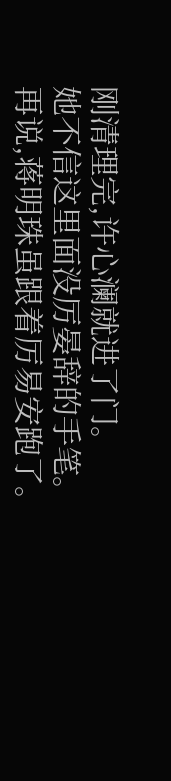刚清理完,许心澜就进了门。
她不信这里面没厉晏辞的手笔。
再说,蒋明珠虽跟着厉易安跑了。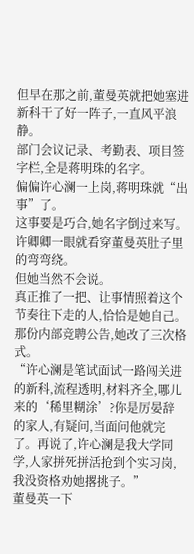但早在那之前,董曼英就把她塞进新科干了好一阵子,一直风平浪静。
部门会议记录、考勤表、项目签字栏,全是蒋明珠的名字。
偏偏许心澜一上岗,蒋明珠就“出事”了。
这事要是巧合,她名字倒过来写。
许卿卿一眼就看穿董曼英肚子里的弯弯绕。
但她当然不会说。
真正推了一把、让事情照着这个节奏往下走的人,恰恰是她自己。
那份内部竞聘公告,她改了三次格式。
“许心澜是笔试面试一路闯关进的新科,流程透明,材料齐全,哪儿来的‘稀里糊涂’?你是厉晏辞的家人,有疑问,当面问他就完了。再说了,许心澜是我大学同学,人家拼死拼活抢到个实习岗,我没资格劝她撂挑子。”
董曼英一下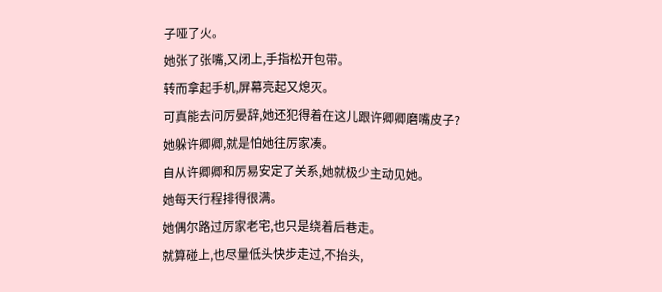子哑了火。
她张了张嘴,又闭上,手指松开包带。
转而拿起手机,屏幕亮起又熄灭。
可真能去问厉晏辞,她还犯得着在这儿跟许卿卿磨嘴皮子?
她躲许卿卿,就是怕她往厉家凑。
自从许卿卿和厉易安定了关系,她就极少主动见她。
她每天行程排得很满。
她偶尔路过厉家老宅,也只是绕着后巷走。
就算碰上,也尽量低头快步走过,不抬头,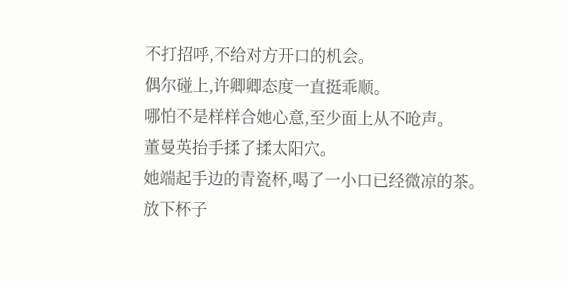不打招呼,不给对方开口的机会。
偶尔碰上,许卿卿态度一直挺乖顺。
哪怕不是样样合她心意,至少面上从不呛声。
董曼英抬手揉了揉太阳穴。
她端起手边的青瓷杯,喝了一小口已经微凉的茶。
放下杯子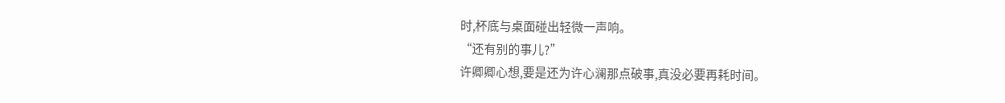时,杯底与桌面碰出轻微一声响。
“还有别的事儿?”
许卿卿心想,要是还为许心澜那点破事,真没必要再耗时间。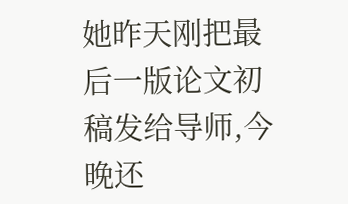她昨天刚把最后一版论文初稿发给导师,今晚还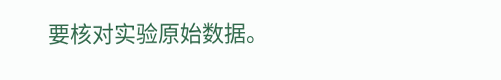要核对实验原始数据。